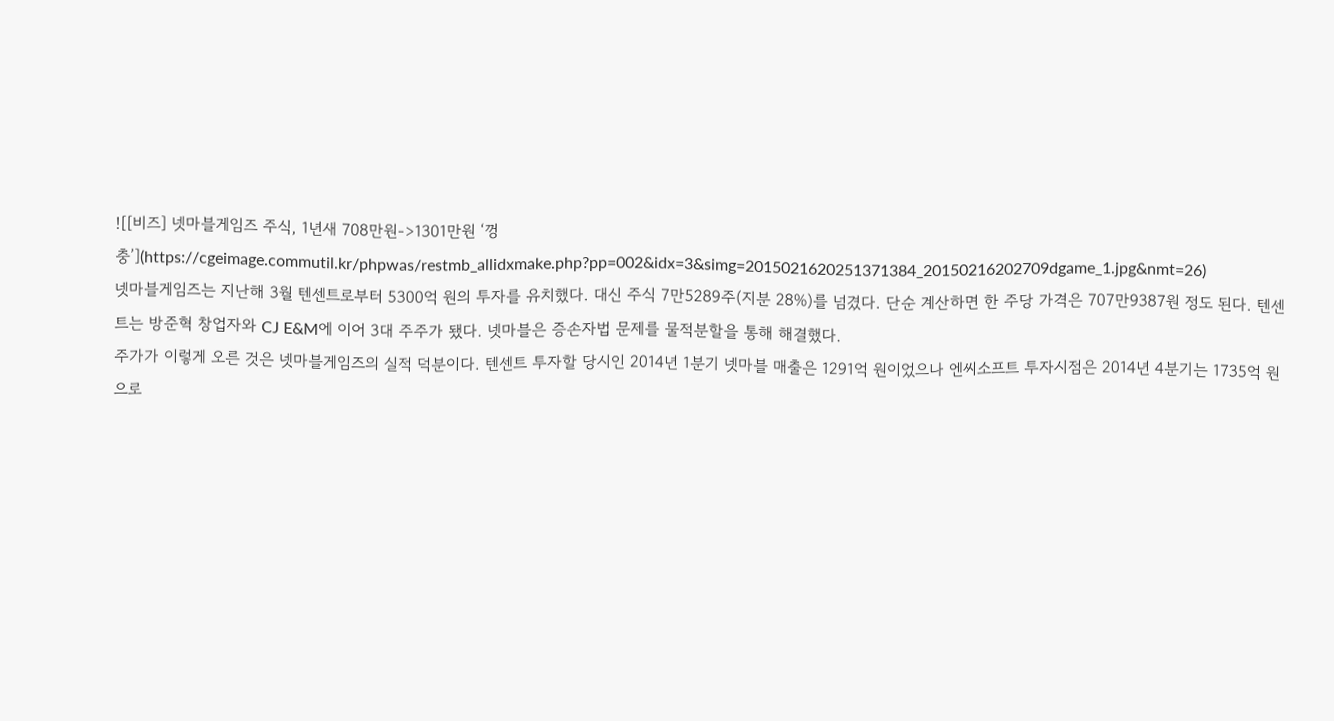![[비즈] 넷마블게임즈 주식, 1년새 708만원->1301만원 ‘껑충’](https://cgeimage.commutil.kr/phpwas/restmb_allidxmake.php?pp=002&idx=3&simg=2015021620251371384_20150216202709dgame_1.jpg&nmt=26)
넷마블게임즈는 지난해 3월 텐센트로부터 5300억 원의 투자를 유치했다. 대신 주식 7만5289주(지분 28%)를 넘겼다. 단순 계산하면 한 주당 가격은 707만9387원 정도 된다. 텐센트는 방준혁 창업자와 CJ E&M에 이어 3대 주주가 됐다. 넷마블은 증손자법 문제를 물적분할을 통해 해결했다.
주가가 이렇게 오른 것은 넷마블게임즈의 실적 덕분이다. 텐센트 투자할 당시인 2014년 1분기 넷마블 매출은 1291억 원이었으나 엔씨소프트 투자시점은 2014년 4분기는 1735억 원으로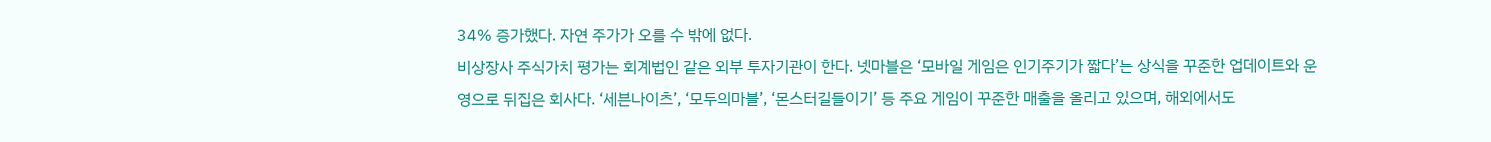34% 증가했다. 자연 주가가 오를 수 밖에 없다.
비상장사 주식가치 평가는 회계법인 같은 외부 투자기관이 한다. 넷마블은 ‘모바일 게임은 인기주기가 짧다’는 상식을 꾸준한 업데이트와 운영으로 뒤집은 회사다. ‘세븐나이츠’, ‘모두의마블’, ‘몬스터길들이기’ 등 주요 게임이 꾸준한 매출을 올리고 있으며, 해외에서도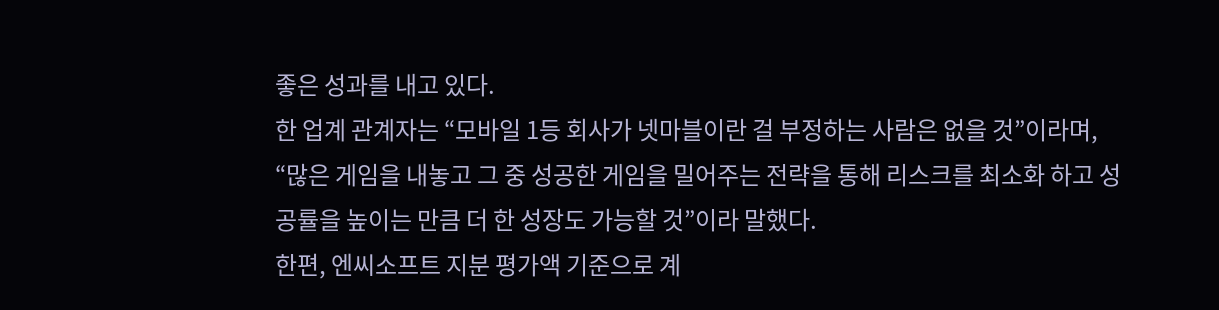좋은 성과를 내고 있다.
한 업계 관계자는 “모바일 1등 회사가 넷마블이란 걸 부정하는 사람은 없을 것”이라며, “많은 게임을 내놓고 그 중 성공한 게임을 밀어주는 전략을 통해 리스크를 최소화 하고 성공률을 높이는 만큼 더 한 성장도 가능할 것”이라 말했다.
한편, 엔씨소프트 지분 평가액 기준으로 계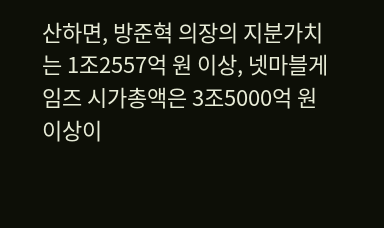산하면, 방준혁 의장의 지분가치는 1조2557억 원 이상, 넷마블게임즈 시가총액은 3조5000억 원 이상이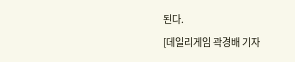된다.
[데일리게임 곽경배 기자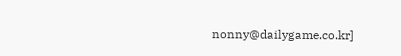nonny@dailygame.co.kr]